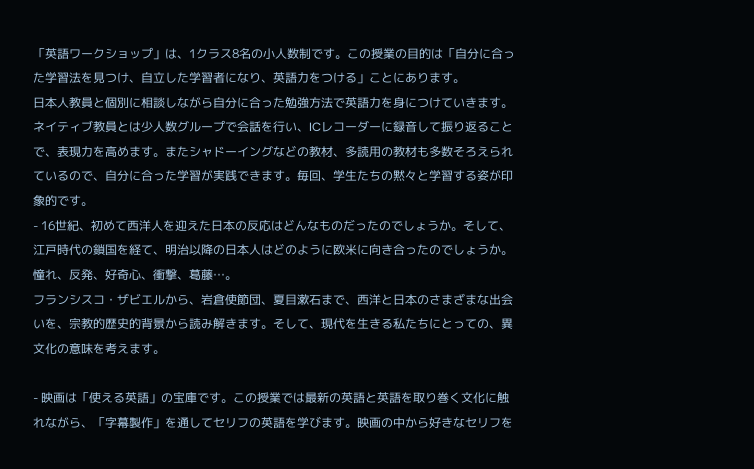「英語ワークショップ」は、1クラス8名の小人数制です。この授業の目的は「自分に合った学習法を見つけ、自立した学習者になり、英語力をつける」ことにあります。
日本人教員と個別に相談しながら自分に合った勉強方法で英語力を身につけていきます。ネイティブ教員とは少人数グループで会話を行い、ICレコーダーに録音して振り返ることで、表現力を高めます。またシャドーイングなどの教材、多読用の教材も多数そろえられているので、自分に合った学習が実践できます。毎回、学生たちの黙々と学習する姿が印象的です。
- 16世紀、初めて西洋人を迎えた日本の反応はどんなものだったのでしょうか。そして、江戸時代の鎖国を経て、明治以降の日本人はどのように欧米に向き合ったのでしょうか。憧れ、反発、好奇心、衝撃、葛藤…。
フランシスコ・ザビエルから、岩倉使節団、夏目漱石まで、西洋と日本のさまざまな出会いを、宗教的歴史的背景から読み解きます。そして、現代を生きる私たちにとっての、異文化の意味を考えます。

- 映画は「使える英語」の宝庫です。この授業では最新の英語と英語を取り巻く文化に触れながら、「字幕製作」を通してセリフの英語を学びます。映画の中から好きなセリフを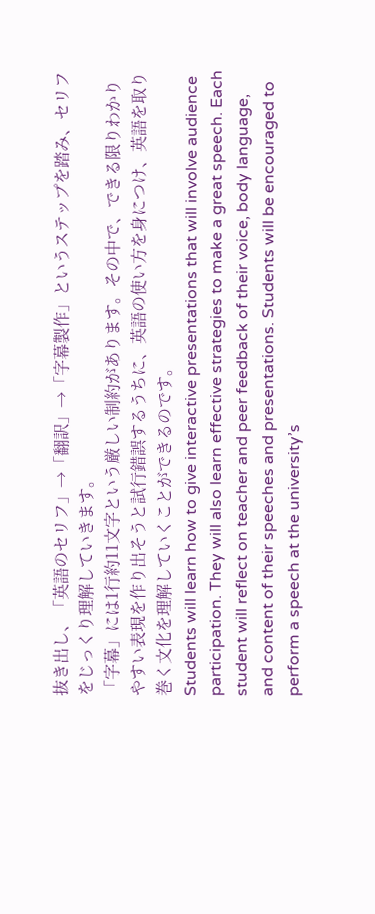抜き出し、「英語のセリフ」→「翻訳」→「字幕製作」というステップを踏み、セリフをじっくり理解していきます。
「字幕」には1行約11文字という厳しい制約があります。その中で、できる限りわかりやすい表現を作り出そうと試行錯誤するうちに、英語の使い方を身につけ、英語を取り巻く文化を理解していくことができるのです。
Students will learn how to give interactive presentations that will involve audience participation. They will also learn effective strategies to make a great speech. Each student will reflect on teacher and peer feedback of their voice, body language, and content of their speeches and presentations. Students will be encouraged to perform a speech at the university’s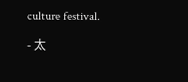culture festival.

- 太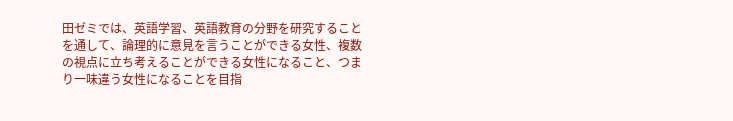田ゼミでは、英語学習、英語教育の分野を研究することを通して、論理的に意見を言うことができる女性、複数の視点に立ち考えることができる女性になること、つまり一味違う女性になることを目指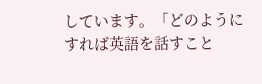しています。「どのようにすれば英語を話すこと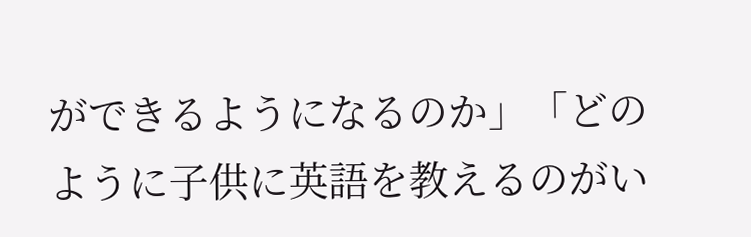ができるようになるのか」「どのように子供に英語を教えるのがい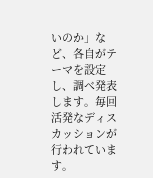いのか」など、各自がテーマを設定し、調べ発表します。毎回活発なディスカッションが行われています。